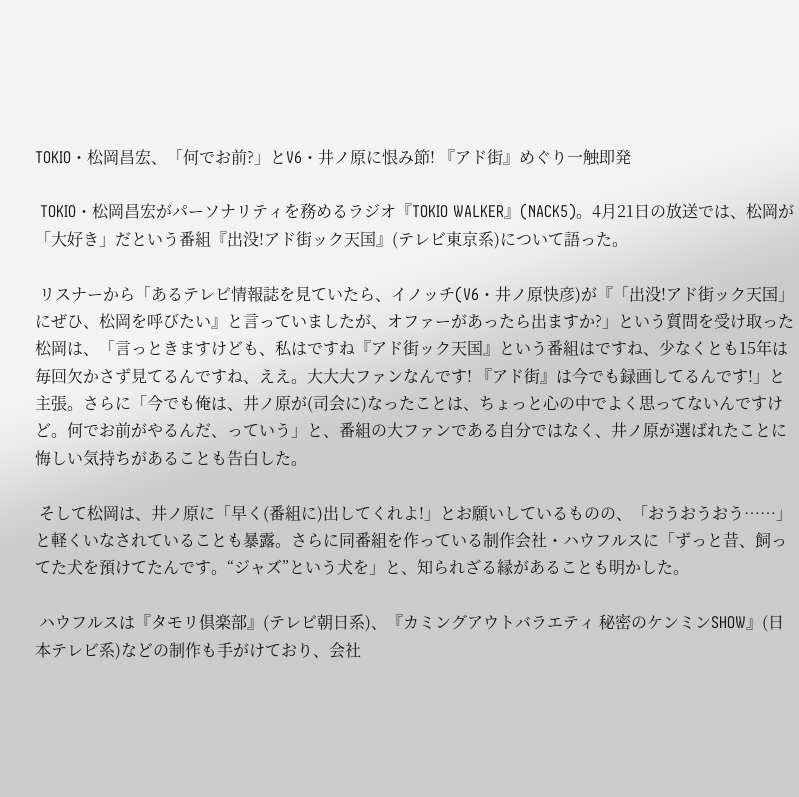TOKIO・松岡昌宏、「何でお前?」とV6・井ノ原に恨み節! 『アド街』めぐり一触即発

 TOKIO・松岡昌宏がパーソナリティを務めるラジオ『TOKIO WALKER』(NACK5)。4月21日の放送では、松岡が「大好き」だという番組『出没!アド街ック天国』(テレビ東京系)について語った。

 リスナーから「あるテレビ情報誌を見ていたら、イノッチ(V6・井ノ原快彦)が『「出没!アド街ック天国」にぜひ、松岡を呼びたい』と言っていましたが、オファーがあったら出ますか?」という質問を受け取った松岡は、「言っときますけども、私はですね『アド街ック天国』という番組はですね、少なくとも15年は毎回欠かさず見てるんですね、ええ。大大大ファンなんです! 『アド街』は今でも録画してるんです!」と主張。さらに「今でも俺は、井ノ原が(司会に)なったことは、ちょっと心の中でよく思ってないんですけど。何でお前がやるんだ、っていう」と、番組の大ファンである自分ではなく、井ノ原が選ばれたことに悔しい気持ちがあることも告白した。

 そして松岡は、井ノ原に「早く(番組に)出してくれよ!」とお願いしているものの、「おうおうおう……」と軽くいなされていることも暴露。さらに同番組を作っている制作会社・ハウフルスに「ずっと昔、飼ってた犬を預けてたんです。“ジャズ”という犬を」と、知られざる縁があることも明かした。

 ハウフルスは『タモリ倶楽部』(テレビ朝日系)、『カミングアウトバラエティ 秘密のケンミンSHOW』(日本テレビ系)などの制作も手がけており、会社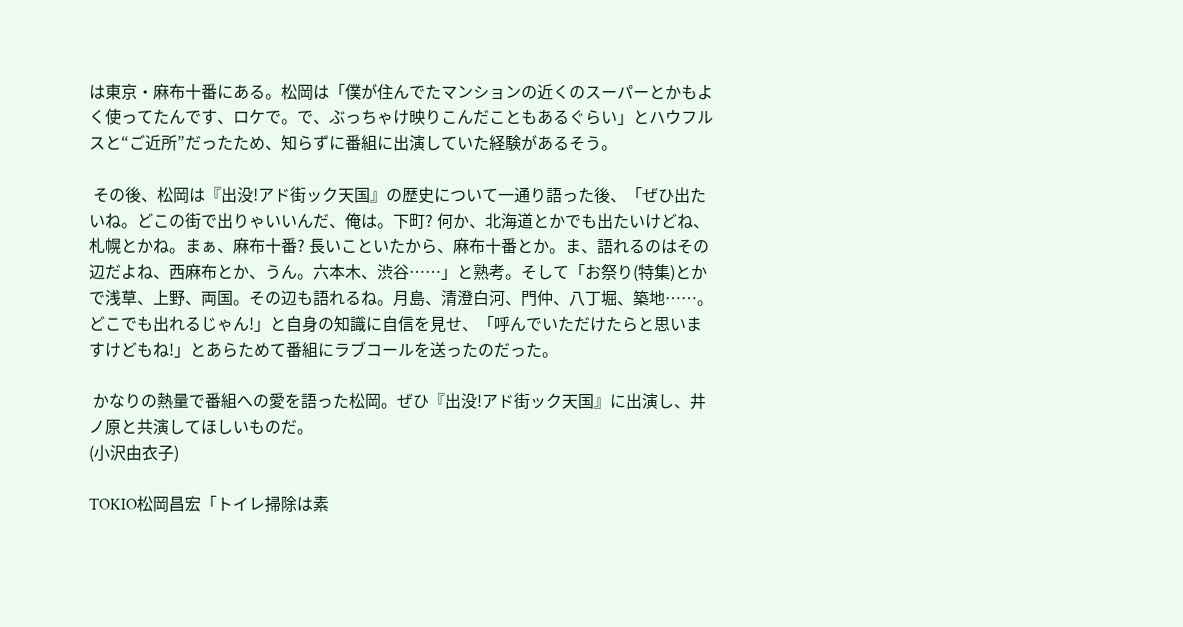は東京・麻布十番にある。松岡は「僕が住んでたマンションの近くのスーパーとかもよく使ってたんです、ロケで。で、ぶっちゃけ映りこんだこともあるぐらい」とハウフルスと“ご近所”だったため、知らずに番組に出演していた経験があるそう。

 その後、松岡は『出没!アド街ック天国』の歴史について一通り語った後、「ぜひ出たいね。どこの街で出りゃいいんだ、俺は。下町? 何か、北海道とかでも出たいけどね、札幌とかね。まぁ、麻布十番? 長いこといたから、麻布十番とか。ま、語れるのはその辺だよね、西麻布とか、うん。六本木、渋谷……」と熟考。そして「お祭り(特集)とかで浅草、上野、両国。その辺も語れるね。月島、清澄白河、門仲、八丁堀、築地……。どこでも出れるじゃん!」と自身の知識に自信を見せ、「呼んでいただけたらと思いますけどもね!」とあらためて番組にラブコールを送ったのだった。

 かなりの熱量で番組への愛を語った松岡。ぜひ『出没!アド街ック天国』に出演し、井ノ原と共演してほしいものだ。
(小沢由衣子)

TOKIO松岡昌宏「トイレ掃除は素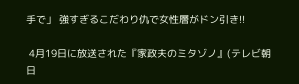手で」 強すぎるこだわり仇で女性層がドン引き!!

 4月19日に放送された『家政夫のミタゾノ』(テレビ朝日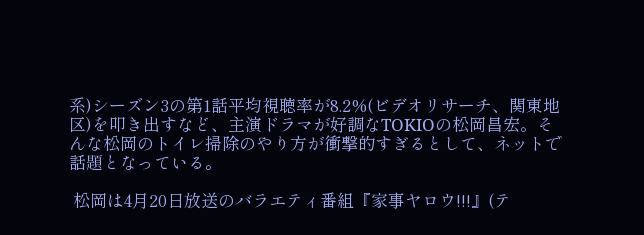系)シーズン3の第1話平均視聴率が8.2%(ビデオリサーチ、関東地区)を叩き出すなど、主演ドラマが好調なTOKIOの松岡昌宏。そんな松岡のトイレ掃除のやり方が衝撃的すぎるとして、ネットで話題となっている。

 松岡は4月20日放送のバラエティ番組『家事ヤロウ!!!』(テ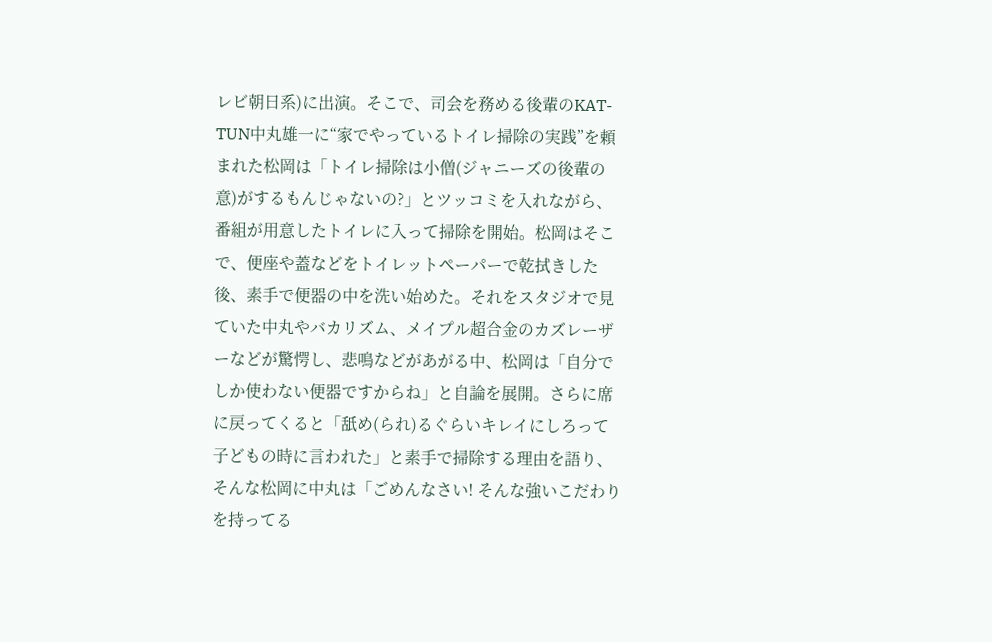レビ朝日系)に出演。そこで、司会を務める後輩のKAT-TUN中丸雄一に“家でやっているトイレ掃除の実践”を頼まれた松岡は「トイレ掃除は小僧(ジャニーズの後輩の意)がするもんじゃないの?」とツッコミを入れながら、番組が用意したトイレに入って掃除を開始。松岡はそこで、便座や蓋などをトイレットペーパーで乾拭きした後、素手で便器の中を洗い始めた。それをスタジオで見ていた中丸やバカリズム、メイプル超合金のカズレーザーなどが驚愕し、悲鳴などがあがる中、松岡は「自分でしか使わない便器ですからね」と自論を展開。さらに席に戻ってくると「舐め(られ)るぐらいキレイにしろって子どもの時に言われた」と素手で掃除する理由を語り、そんな松岡に中丸は「ごめんなさい! そんな強いこだわりを持ってる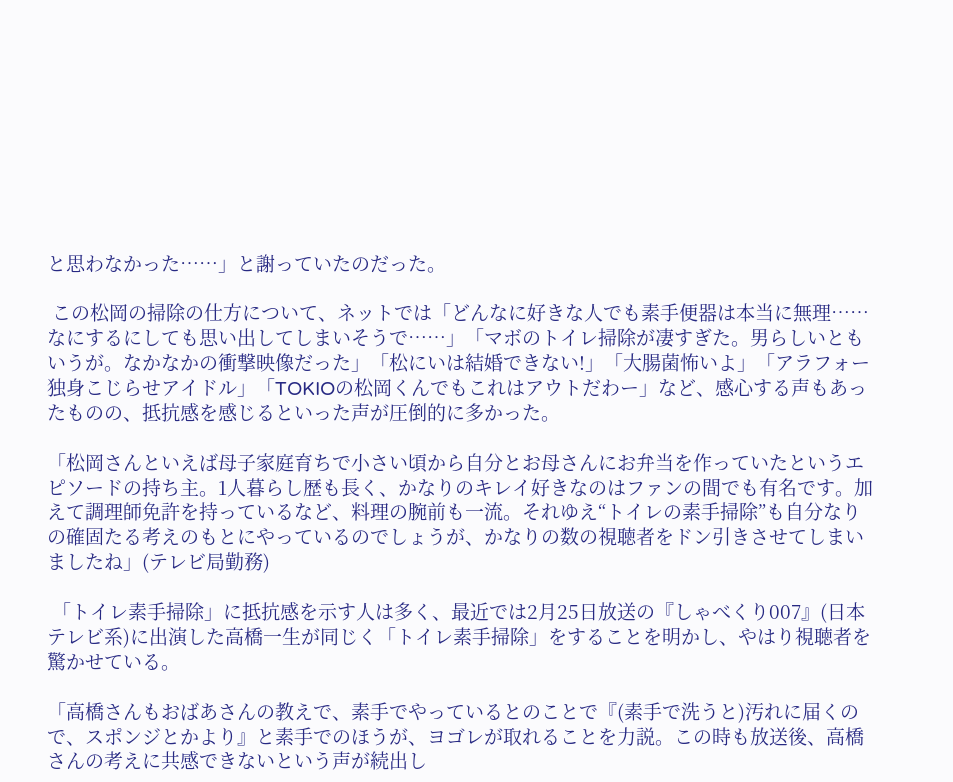と思わなかった……」と謝っていたのだった。

 この松岡の掃除の仕方について、ネットでは「どんなに好きな人でも素手便器は本当に無理……なにするにしても思い出してしまいそうで……」「マボのトイレ掃除が凄すぎた。男らしいともいうが。なかなかの衝撃映像だった」「松にいは結婚できない!」「大腸菌怖いよ」「アラフォー独身こじらせアイドル」「TOKIOの松岡くんでもこれはアウトだわー」など、感心する声もあったものの、抵抗感を感じるといった声が圧倒的に多かった。

「松岡さんといえば母子家庭育ちで小さい頃から自分とお母さんにお弁当を作っていたというエピソードの持ち主。1人暮らし歴も長く、かなりのキレイ好きなのはファンの間でも有名です。加えて調理師免許を持っているなど、料理の腕前も一流。それゆえ“トイレの素手掃除”も自分なりの確固たる考えのもとにやっているのでしょうが、かなりの数の視聴者をドン引きさせてしまいましたね」(テレビ局勤務)

 「トイレ素手掃除」に抵抗感を示す人は多く、最近では2月25日放送の『しゃべくり007』(日本テレビ系)に出演した高橋一生が同じく「トイレ素手掃除」をすることを明かし、やはり視聴者を驚かせている。

「高橋さんもおばあさんの教えで、素手でやっているとのことで『(素手で洗うと)汚れに届くので、スポンジとかより』と素手でのほうが、ヨゴレが取れることを力説。この時も放送後、高橋さんの考えに共感できないという声が続出し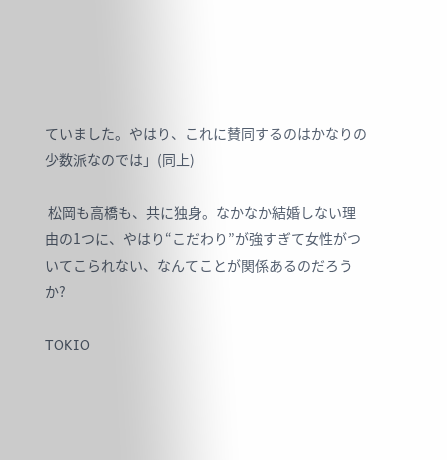ていました。やはり、これに賛同するのはかなりの少数派なのでは」(同上)

 松岡も高橋も、共に独身。なかなか結婚しない理由の1つに、やはり“こだわり”が強すぎて女性がついてこられない、なんてことが関係あるのだろうか?

TOKIO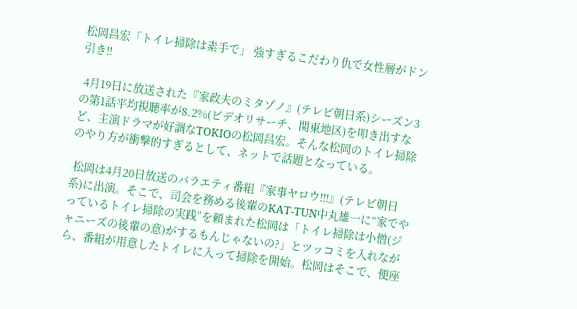松岡昌宏「トイレ掃除は素手で」 強すぎるこだわり仇で女性層がドン引き!!

 4月19日に放送された『家政夫のミタゾノ』(テレビ朝日系)シーズン3の第1話平均視聴率が8.2%(ビデオリサーチ、関東地区)を叩き出すなど、主演ドラマが好調なTOKIOの松岡昌宏。そんな松岡のトイレ掃除のやり方が衝撃的すぎるとして、ネットで話題となっている。

 松岡は4月20日放送のバラエティ番組『家事ヤロウ!!!』(テレビ朝日系)に出演。そこで、司会を務める後輩のKAT-TUN中丸雄一に“家でやっているトイレ掃除の実践”を頼まれた松岡は「トイレ掃除は小僧(ジャニーズの後輩の意)がするもんじゃないの?」とツッコミを入れながら、番組が用意したトイレに入って掃除を開始。松岡はそこで、便座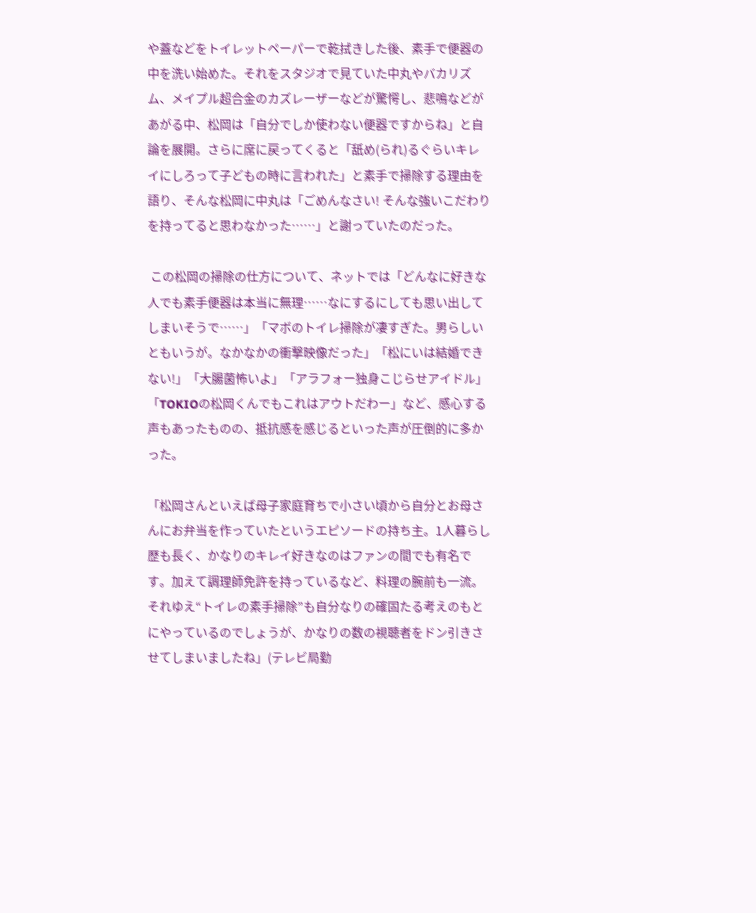や蓋などをトイレットペーパーで乾拭きした後、素手で便器の中を洗い始めた。それをスタジオで見ていた中丸やバカリズム、メイプル超合金のカズレーザーなどが驚愕し、悲鳴などがあがる中、松岡は「自分でしか使わない便器ですからね」と自論を展開。さらに席に戻ってくると「舐め(られ)るぐらいキレイにしろって子どもの時に言われた」と素手で掃除する理由を語り、そんな松岡に中丸は「ごめんなさい! そんな強いこだわりを持ってると思わなかった……」と謝っていたのだった。

 この松岡の掃除の仕方について、ネットでは「どんなに好きな人でも素手便器は本当に無理……なにするにしても思い出してしまいそうで……」「マボのトイレ掃除が凄すぎた。男らしいともいうが。なかなかの衝撃映像だった」「松にいは結婚できない!」「大腸菌怖いよ」「アラフォー独身こじらせアイドル」「TOKIOの松岡くんでもこれはアウトだわー」など、感心する声もあったものの、抵抗感を感じるといった声が圧倒的に多かった。

「松岡さんといえば母子家庭育ちで小さい頃から自分とお母さんにお弁当を作っていたというエピソードの持ち主。1人暮らし歴も長く、かなりのキレイ好きなのはファンの間でも有名です。加えて調理師免許を持っているなど、料理の腕前も一流。それゆえ“トイレの素手掃除”も自分なりの確固たる考えのもとにやっているのでしょうが、かなりの数の視聴者をドン引きさせてしまいましたね」(テレビ局勤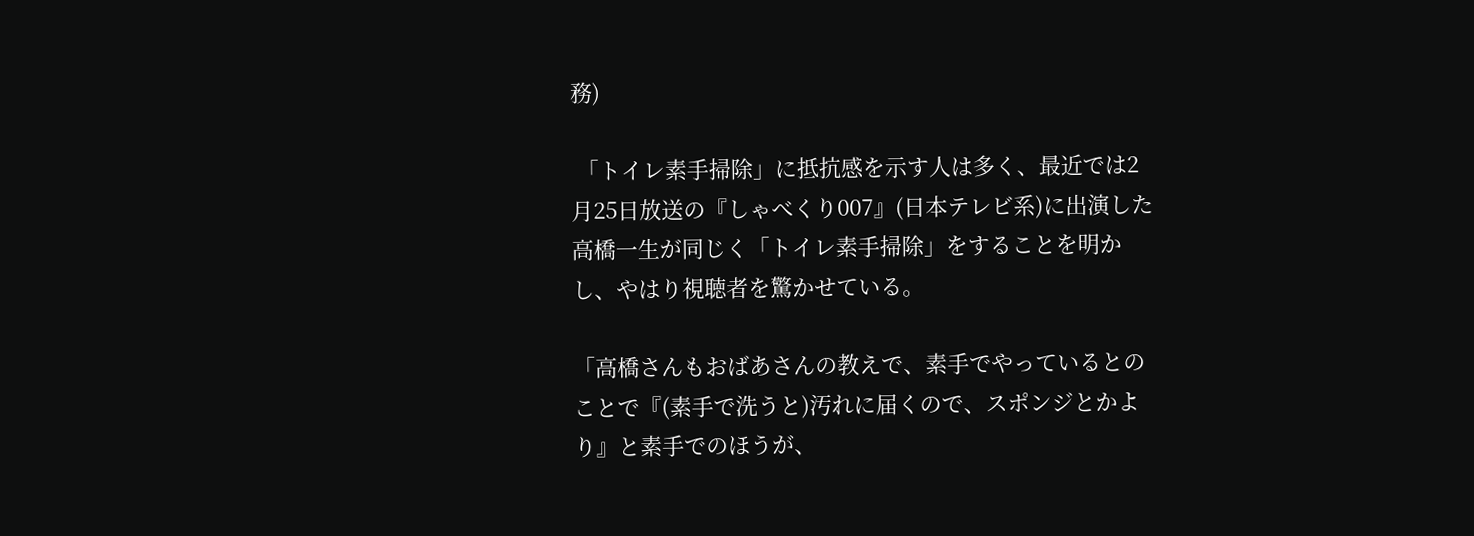務)

 「トイレ素手掃除」に抵抗感を示す人は多く、最近では2月25日放送の『しゃべくり007』(日本テレビ系)に出演した高橋一生が同じく「トイレ素手掃除」をすることを明かし、やはり視聴者を驚かせている。

「高橋さんもおばあさんの教えで、素手でやっているとのことで『(素手で洗うと)汚れに届くので、スポンジとかより』と素手でのほうが、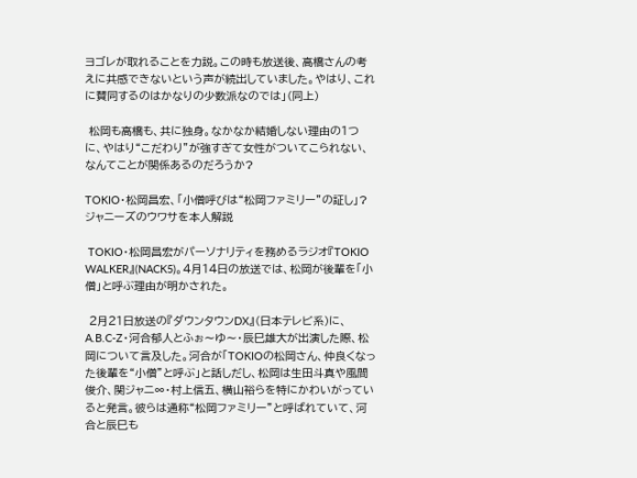ヨゴレが取れることを力説。この時も放送後、高橋さんの考えに共感できないという声が続出していました。やはり、これに賛同するのはかなりの少数派なのでは」(同上)

 松岡も高橋も、共に独身。なかなか結婚しない理由の1つに、やはり“こだわり”が強すぎて女性がついてこられない、なんてことが関係あるのだろうか?

TOKIO・松岡昌宏、「小僧呼びは“松岡ファミリー”の証し」? ジャニーズのウワサを本人解説

 TOKIO・松岡昌宏がパーソナリティを務めるラジオ『TOKIO WALKER』(NACK5)。4月14日の放送では、松岡が後輩を「小僧」と呼ぶ理由が明かされた。

 2月21日放送の『ダウンタウンDX』(日本テレビ系)に、A.B.C-Z・河合郁人とふぉ〜ゆ〜・辰巳雄大が出演した際、松岡について言及した。河合が「TOKIOの松岡さん、仲良くなった後輩を“小僧”と呼ぶ」と話しだし、松岡は生田斗真や風間俊介、関ジャニ∞・村上信五、横山裕らを特にかわいがっていると発言。彼らは通称“松岡ファミリー”と呼ばれていて、河合と辰巳も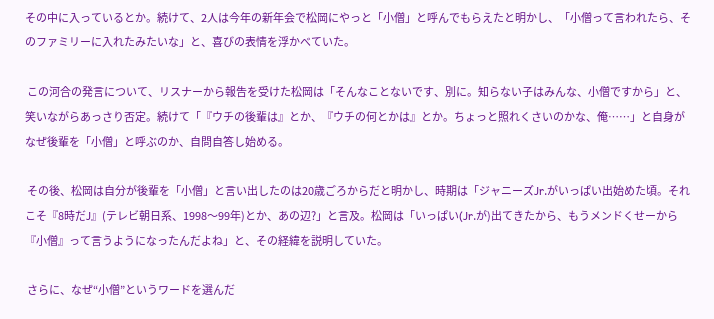その中に入っているとか。続けて、2人は今年の新年会で松岡にやっと「小僧」と呼んでもらえたと明かし、「小僧って言われたら、そのファミリーに入れたみたいな」と、喜びの表情を浮かべていた。

 この河合の発言について、リスナーから報告を受けた松岡は「そんなことないです、別に。知らない子はみんな、小僧ですから」と、笑いながらあっさり否定。続けて「『ウチの後輩は』とか、『ウチの何とかは』とか。ちょっと照れくさいのかな、俺……」と自身がなぜ後輩を「小僧」と呼ぶのか、自問自答し始める。

 その後、松岡は自分が後輩を「小僧」と言い出したのは20歳ごろからだと明かし、時期は「ジャニーズJr.がいっぱい出始めた頃。それこそ『8時だJ』(テレビ朝日系、1998〜99年)とか、あの辺?」と言及。松岡は「いっぱい(Jr.が)出てきたから、もうメンドくせーから『小僧』って言うようになったんだよね」と、その経緯を説明していた。

 さらに、なぜ“小僧”というワードを選んだ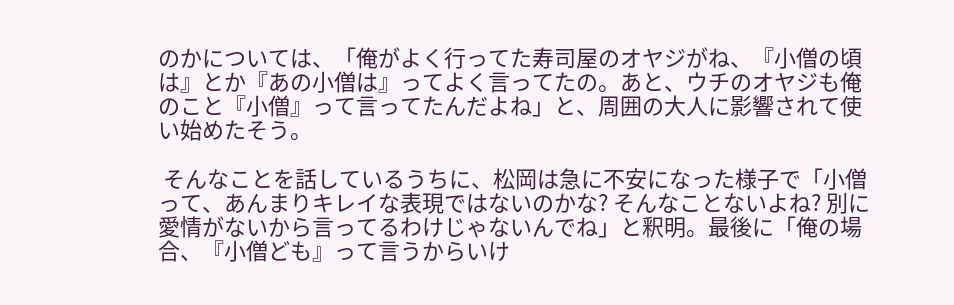のかについては、「俺がよく行ってた寿司屋のオヤジがね、『小僧の頃は』とか『あの小僧は』ってよく言ってたの。あと、ウチのオヤジも俺のこと『小僧』って言ってたんだよね」と、周囲の大人に影響されて使い始めたそう。

 そんなことを話しているうちに、松岡は急に不安になった様子で「小僧って、あんまりキレイな表現ではないのかな? そんなことないよね? 別に愛情がないから言ってるわけじゃないんでね」と釈明。最後に「俺の場合、『小僧ども』って言うからいけ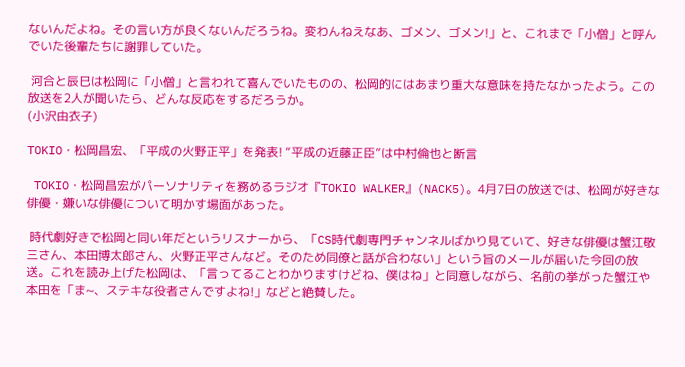ないんだよね。その言い方が良くないんだろうね。変わんねえなあ、ゴメン、ゴメン!」と、これまで「小僧」と呼んでいた後輩たちに謝罪していた。

 河合と辰巳は松岡に「小僧」と言われて喜んでいたものの、松岡的にはあまり重大な意味を持たなかったよう。この放送を2人が聞いたら、どんな反応をするだろうか。
(小沢由衣子)

TOKIO・松岡昌宏、「平成の火野正平」を発表! “平成の近藤正臣”は中村倫也と断言

 TOKIO・松岡昌宏がパーソナリティを務めるラジオ『TOKIO WALKER』(NACK5)。4月7日の放送では、松岡が好きな俳優・嫌いな俳優について明かす場面があった。

 時代劇好きで松岡と同い年だというリスナーから、「CS時代劇専門チャンネルばかり見ていて、好きな俳優は蟹江敬三さん、本田博太郎さん、火野正平さんなど。そのため同僚と話が合わない」という旨のメールが届いた今回の放送。これを読み上げた松岡は、「言ってることわかりますけどね、僕はね」と同意しながら、名前の挙がった蟹江や本田を「ま~、ステキな役者さんですよね!」などと絶賛した。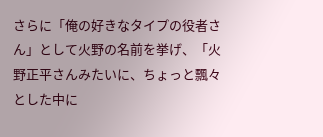さらに「俺の好きなタイプの役者さん」として火野の名前を挙げ、「火野正平さんみたいに、ちょっと飄々とした中に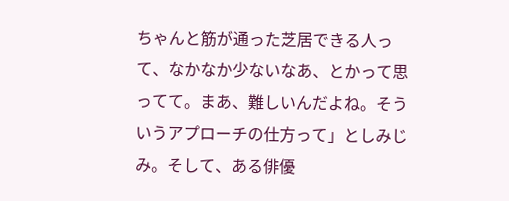ちゃんと筋が通った芝居できる人って、なかなか少ないなあ、とかって思ってて。まあ、難しいんだよね。そういうアプローチの仕方って」としみじみ。そして、ある俳優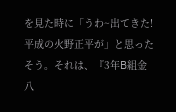を見た時に「うわ~出てきた! 平成の火野正平が」と思ったそう。それは、『3年B組金八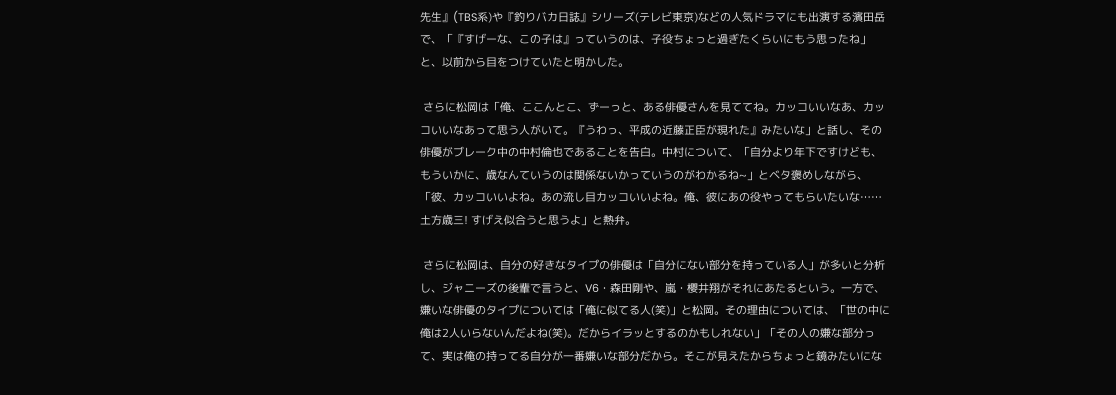先生』(TBS系)や『釣りバカ日誌』シリーズ(テレビ東京)などの人気ドラマにも出演する濱田岳で、「『すげーな、この子は』っていうのは、子役ちょっと過ぎたくらいにもう思ったね」と、以前から目をつけていたと明かした。

 さらに松岡は「俺、ここんとこ、ずーっと、ある俳優さんを見ててね。カッコいいなあ、カッコいいなあって思う人がいて。『うわっ、平成の近藤正臣が現れた』みたいな」と話し、その俳優がブレーク中の中村倫也であることを告白。中村について、「自分より年下ですけども、もういかに、歳なんていうのは関係ないかっていうのがわかるね~」とベタ褒めしながら、「彼、カッコいいよね。あの流し目カッコいいよね。俺、彼にあの役やってもらいたいな……土方歳三! すげえ似合うと思うよ」と熱弁。

 さらに松岡は、自分の好きなタイプの俳優は「自分にない部分を持っている人」が多いと分析し、ジャニーズの後輩で言うと、V6・森田剛や、嵐・櫻井翔がそれにあたるという。一方で、嫌いな俳優のタイプについては「俺に似てる人(笑)」と松岡。その理由については、「世の中に俺は2人いらないんだよね(笑)。だからイラッとするのかもしれない」「その人の嫌な部分って、実は俺の持ってる自分が一番嫌いな部分だから。そこが見えたからちょっと鏡みたいにな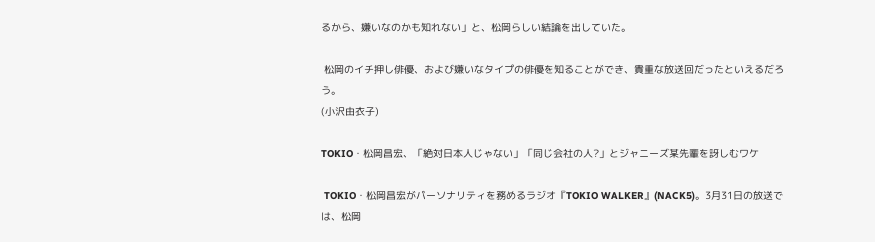るから、嫌いなのかも知れない」と、松岡らしい結論を出していた。

 松岡のイチ押し俳優、および嫌いなタイプの俳優を知ることができ、貴重な放送回だったといえるだろう。
(小沢由衣子)

TOKIO・松岡昌宏、「絶対日本人じゃない」「同じ会社の人?」とジャニーズ某先輩を訝しむワケ

 TOKIO・松岡昌宏がパーソナリティを務めるラジオ『TOKIO WALKER』(NACK5)。3月31日の放送では、松岡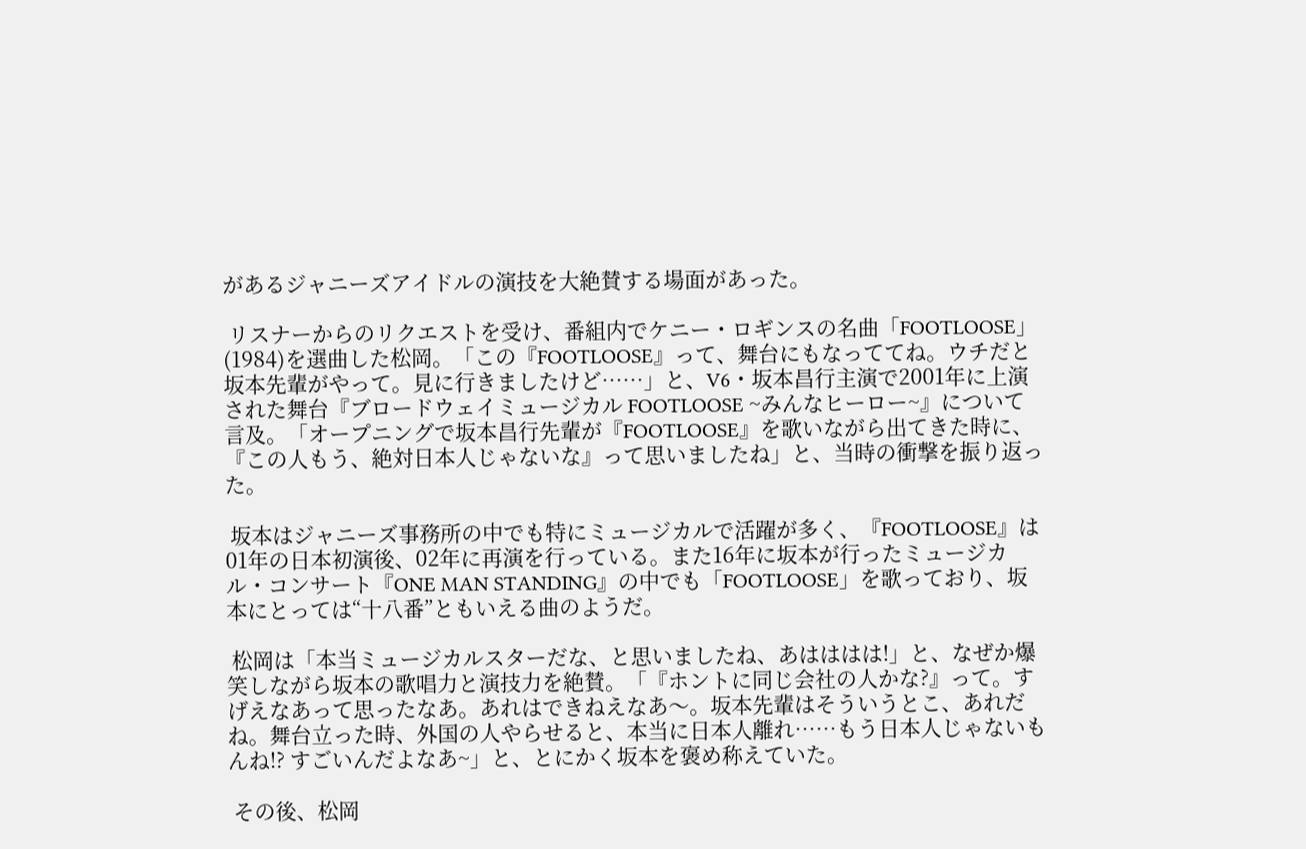があるジャニーズアイドルの演技を大絶賛する場面があった。

 リスナーからのリクエストを受け、番組内でケニー・ロギンスの名曲「FOOTLOOSE」(1984)を選曲した松岡。「この『FOOTLOOSE』って、舞台にもなっててね。ウチだと坂本先輩がやって。見に行きましたけど……」と、V6・坂本昌行主演で2001年に上演された舞台『ブロードウェイミュージカル FOOTLOOSE ~みんなヒーロー~』について言及。「オープニングで坂本昌行先輩が『FOOTLOOSE』を歌いながら出てきた時に、『この人もう、絶対日本人じゃないな』って思いましたね」と、当時の衝撃を振り返った。

 坂本はジャニーズ事務所の中でも特にミュージカルで活躍が多く、『FOOTLOOSE』は01年の日本初演後、02年に再演を行っている。また16年に坂本が行ったミュージカル・コンサート『ONE MAN STANDING』の中でも「FOOTLOOSE」を歌っており、坂本にとっては“十八番”ともいえる曲のようだ。

 松岡は「本当ミュージカルスターだな、と思いましたね、あはははは!」と、なぜか爆笑しながら坂本の歌唱力と演技力を絶賛。「『ホントに同じ会社の人かな?』って。すげえなあって思ったなあ。あれはできねえなあ〜。坂本先輩はそういうとこ、あれだね。舞台立った時、外国の人やらせると、本当に日本人離れ……もう日本人じゃないもんね!? すごいんだよなあ~」と、とにかく坂本を褒め称えていた。

 その後、松岡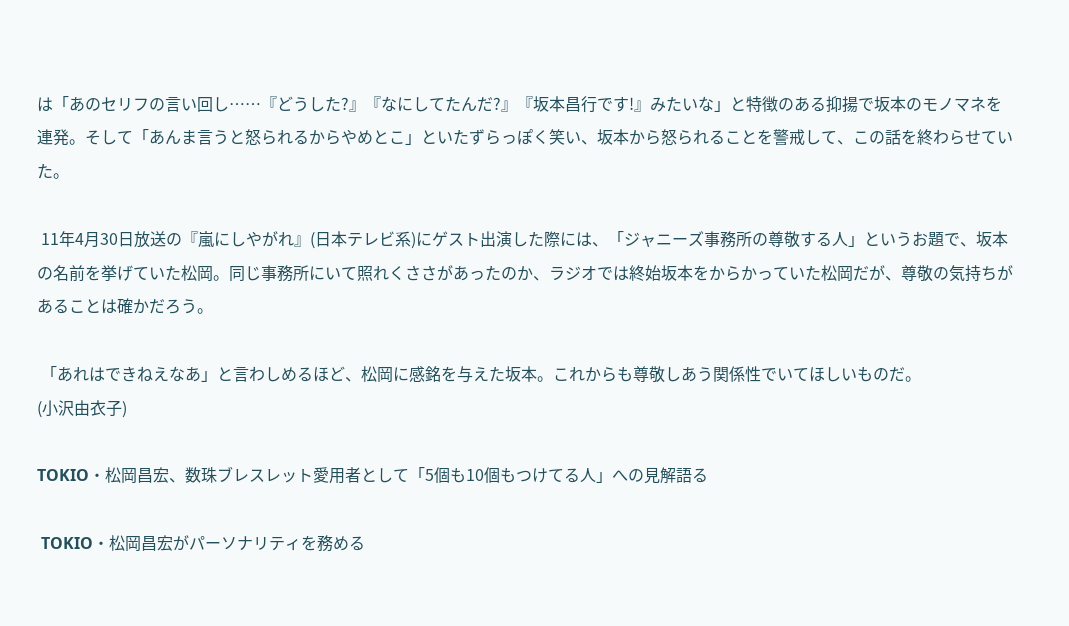は「あのセリフの言い回し……『どうした?』『なにしてたんだ?』『坂本昌行です!』みたいな」と特徴のある抑揚で坂本のモノマネを連発。そして「あんま言うと怒られるからやめとこ」といたずらっぽく笑い、坂本から怒られることを警戒して、この話を終わらせていた。

 11年4月30日放送の『嵐にしやがれ』(日本テレビ系)にゲスト出演した際には、「ジャニーズ事務所の尊敬する人」というお題で、坂本の名前を挙げていた松岡。同じ事務所にいて照れくささがあったのか、ラジオでは終始坂本をからかっていた松岡だが、尊敬の気持ちがあることは確かだろう。

 「あれはできねえなあ」と言わしめるほど、松岡に感銘を与えた坂本。これからも尊敬しあう関係性でいてほしいものだ。
(小沢由衣子)

TOKIO・松岡昌宏、数珠ブレスレット愛用者として「5個も10個もつけてる人」への見解語る

 TOKIO・松岡昌宏がパーソナリティを務める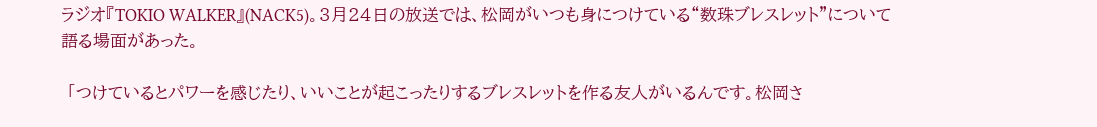ラジオ『TOKIO WALKER』(NACK5)。3月24日の放送では、松岡がいつも身につけている“数珠ブレスレット”について語る場面があった。

 「つけているとパワーを感じたり、いいことが起こったりするブレスレットを作る友人がいるんです。松岡さ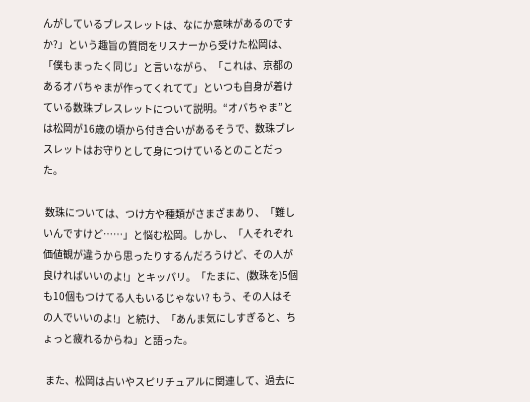んがしているブレスレットは、なにか意味があるのですか?」という趣旨の質問をリスナーから受けた松岡は、「僕もまったく同じ」と言いながら、「これは、京都のあるオバちゃまが作ってくれてて」といつも自身が着けている数珠ブレスレットについて説明。“オバちゃま”とは松岡が16歳の頃から付き合いがあるそうで、数珠ブレスレットはお守りとして身につけているとのことだった。

 数珠については、つけ方や種類がさまざまあり、「難しいんですけど……」と悩む松岡。しかし、「人それぞれ価値観が違うから思ったりするんだろうけど、その人が良ければいいのよ!」とキッパリ。「たまに、(数珠を)5個も10個もつけてる人もいるじゃない? もう、その人はその人でいいのよ!」と続け、「あんま気にしすぎると、ちょっと疲れるからね」と語った。

 また、松岡は占いやスピリチュアルに関連して、過去に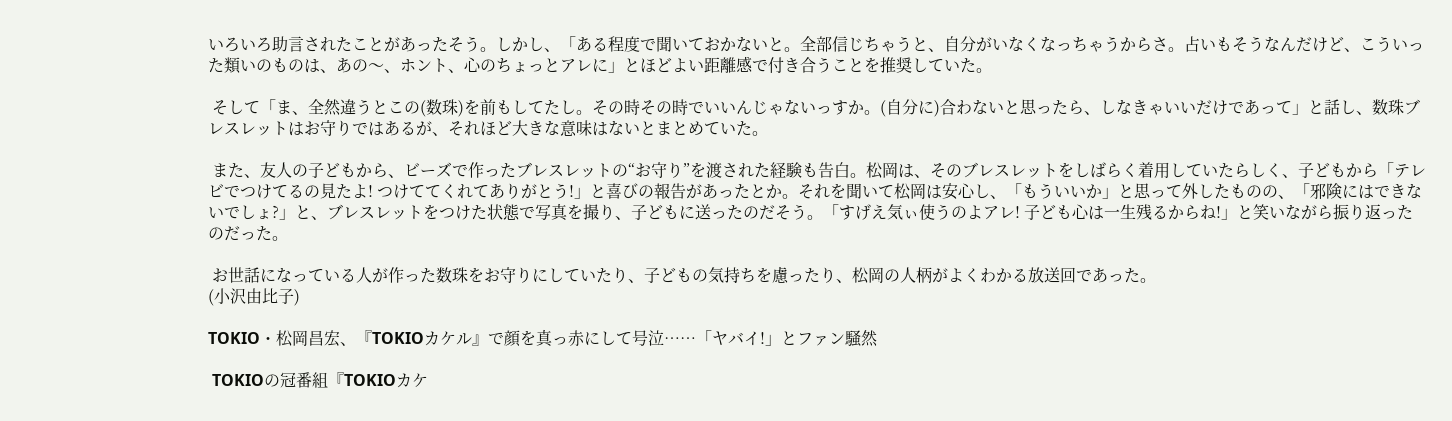いろいろ助言されたことがあったそう。しかし、「ある程度で聞いておかないと。全部信じちゃうと、自分がいなくなっちゃうからさ。占いもそうなんだけど、こういった類いのものは、あの〜、ホント、心のちょっとアレに」とほどよい距離感で付き合うことを推奨していた。

 そして「ま、全然違うとこの(数珠)を前もしてたし。その時その時でいいんじゃないっすか。(自分に)合わないと思ったら、しなきゃいいだけであって」と話し、数珠ブレスレットはお守りではあるが、それほど大きな意味はないとまとめていた。

 また、友人の子どもから、ビーズで作ったブレスレットの“お守り”を渡された経験も告白。松岡は、そのブレスレットをしばらく着用していたらしく、子どもから「テレビでつけてるの見たよ! つけててくれてありがとう!」と喜びの報告があったとか。それを聞いて松岡は安心し、「もういいか」と思って外したものの、「邪険にはできないでしょ?」と、ブレスレットをつけた状態で写真を撮り、子どもに送ったのだそう。「すげえ気ぃ使うのよアレ! 子ども心は一生残るからね!」と笑いながら振り返ったのだった。

 お世話になっている人が作った数珠をお守りにしていたり、子どもの気持ちを慮ったり、松岡の人柄がよくわかる放送回であった。
(小沢由比子)

TOKIO・松岡昌宏、『TOKIOカケル』で顔を真っ赤にして号泣……「ヤバイ!」とファン騒然

 TOKIOの冠番組『TOKIOカケ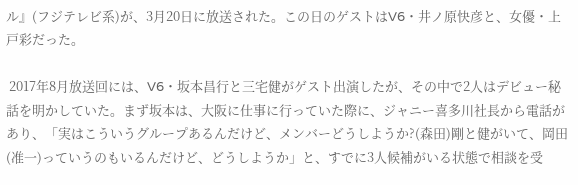ル』(フジテレビ系)が、3月20日に放送された。この日のゲストはV6・井ノ原快彦と、女優・上戸彩だった。

 2017年8月放送回には、V6・坂本昌行と三宅健がゲスト出演したが、その中で2人はデビュー秘話を明かしていた。まず坂本は、大阪に仕事に行っていた際に、ジャニー喜多川社長から電話があり、「実はこういうグループあるんだけど、メンバーどうしようか?(森田)剛と健がいて、岡田(准一)っていうのもいるんだけど、どうしようか」と、すでに3人候補がいる状態で相談を受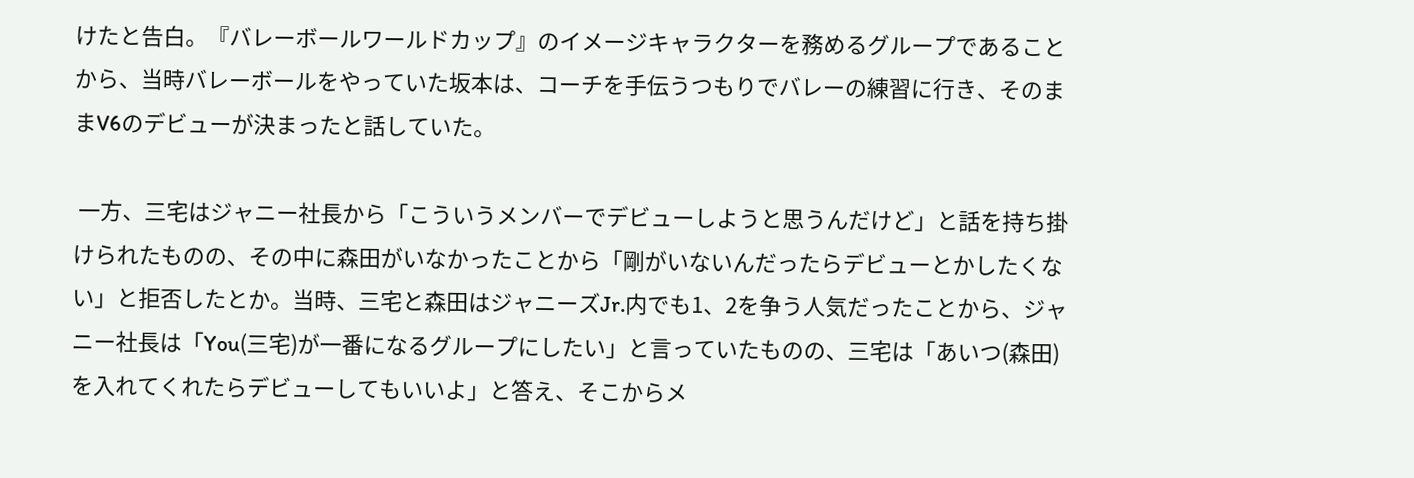けたと告白。『バレーボールワールドカップ』のイメージキャラクターを務めるグループであることから、当時バレーボールをやっていた坂本は、コーチを手伝うつもりでバレーの練習に行き、そのままV6のデビューが決まったと話していた。

 一方、三宅はジャニー社長から「こういうメンバーでデビューしようと思うんだけど」と話を持ち掛けられたものの、その中に森田がいなかったことから「剛がいないんだったらデビューとかしたくない」と拒否したとか。当時、三宅と森田はジャニーズJr.内でも1、2を争う人気だったことから、ジャニー社長は「You(三宅)が一番になるグループにしたい」と言っていたものの、三宅は「あいつ(森田)を入れてくれたらデビューしてもいいよ」と答え、そこからメ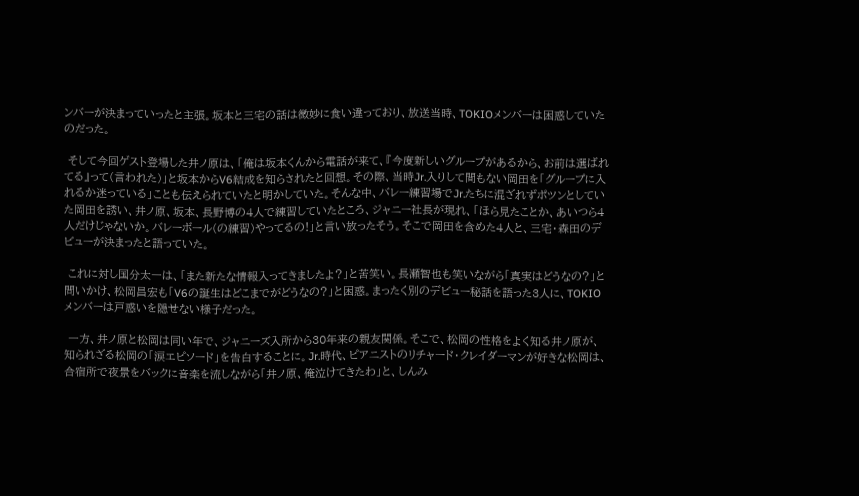ンバーが決まっていったと主張。坂本と三宅の話は微妙に食い違っており、放送当時、TOKIOメンバーは困惑していたのだった。

 そして今回ゲスト登場した井ノ原は、「俺は坂本くんから電話が来て、『今度新しいグループがあるから、お前は選ばれてる』って(言われた)」と坂本からV6結成を知らされたと回想。その際、当時Jr.入りして間もない岡田を「グループに入れるか迷っている」ことも伝えられていたと明かしていた。そんな中、バレー練習場でJr.たちに混ざれずポツンとしていた岡田を誘い、井ノ原、坂本、長野博の4人で練習していたところ、ジャニー社長が現れ、「ほら見たことか、あいつら4人だけじゃないか。バレーボール(の練習)やってるの!」と言い放ったそう。そこで岡田を含めた4人と、三宅・森田のデビューが決まったと語っていた。

 これに対し国分太一は、「また新たな情報入ってきましたよ?」と苦笑い。長瀬智也も笑いながら「真実はどうなの?」と問いかけ、松岡昌宏も「V6の誕生はどこまでがどうなの?」と困惑。まったく別のデビュー秘話を語った3人に、TOKIOメンバーは戸惑いを隠せない様子だった。

 一方、井ノ原と松岡は同い年で、ジャニーズ入所から30年来の親友関係。そこで、松岡の性格をよく知る井ノ原が、知られざる松岡の「涙エピソード」を告白することに。Jr.時代、ピアニストのリチャード・クレイダーマンが好きな松岡は、合宿所で夜景をバックに音楽を流しながら「井ノ原、俺泣けてきたわ」と、しんみ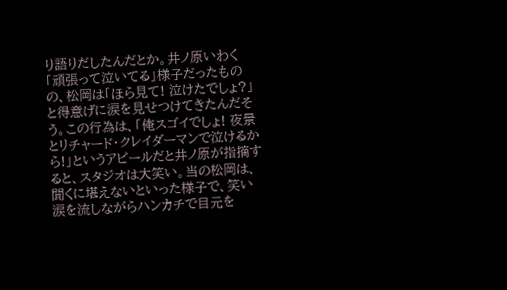り語りだしたんだとか。井ノ原いわく「頑張って泣いてる」様子だったものの、松岡は「ほら見て! 泣けたでしょ?」と得意げに涙を見せつけてきたんだそう。この行為は、「俺スゴイでしょ! 夜景とリチャード・クレイダーマンで泣けるから!」というアピールだと井ノ原が指摘すると、スタジオは大笑い。当の松岡は、聞くに堪えないといった様子で、笑い涙を流しながらハンカチで目元を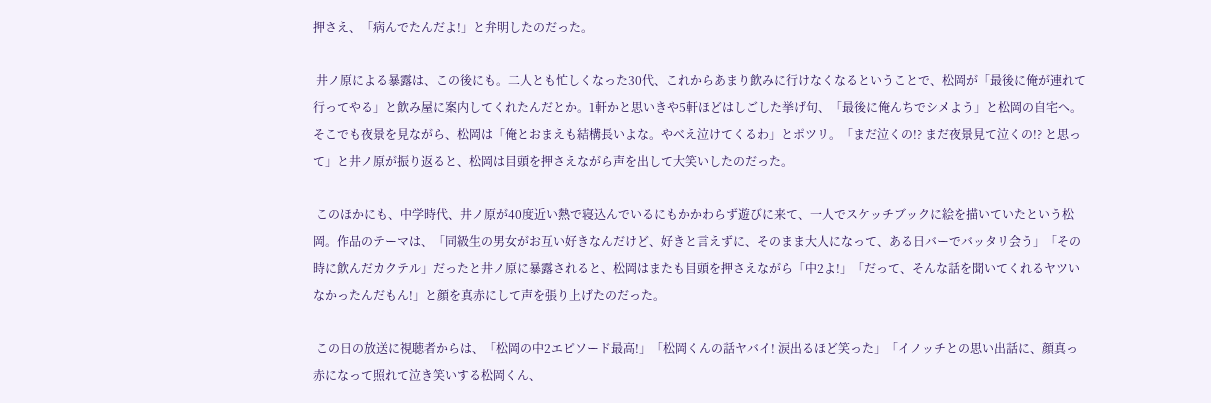押さえ、「病んでたんだよ!」と弁明したのだった。

 井ノ原による暴露は、この後にも。二人とも忙しくなった30代、これからあまり飲みに行けなくなるということで、松岡が「最後に俺が連れて行ってやる」と飲み屋に案内してくれたんだとか。1軒かと思いきや5軒ほどはしごした挙げ句、「最後に俺んちでシメよう」と松岡の自宅へ。そこでも夜景を見ながら、松岡は「俺とおまえも結構長いよな。やべえ泣けてくるわ」とポツリ。「まだ泣くの!? まだ夜景見て泣くの!? と思って」と井ノ原が振り返ると、松岡は目頭を押さえながら声を出して大笑いしたのだった。

 このほかにも、中学時代、井ノ原が40度近い熱で寝込んでいるにもかかわらず遊びに来て、一人でスケッチブックに絵を描いていたという松岡。作品のテーマは、「同級生の男女がお互い好きなんだけど、好きと言えずに、そのまま大人になって、ある日バーでバッタリ会う」「その時に飲んだカクテル」だったと井ノ原に暴露されると、松岡はまたも目頭を押さえながら「中2よ!」「だって、そんな話を聞いてくれるヤツいなかったんだもん!」と顔を真赤にして声を張り上げたのだった。

 この日の放送に視聴者からは、「松岡の中2エピソード最高!」「松岡くんの話ヤバイ! 涙出るほど笑った」「イノッチとの思い出話に、顔真っ赤になって照れて泣き笑いする松岡くん、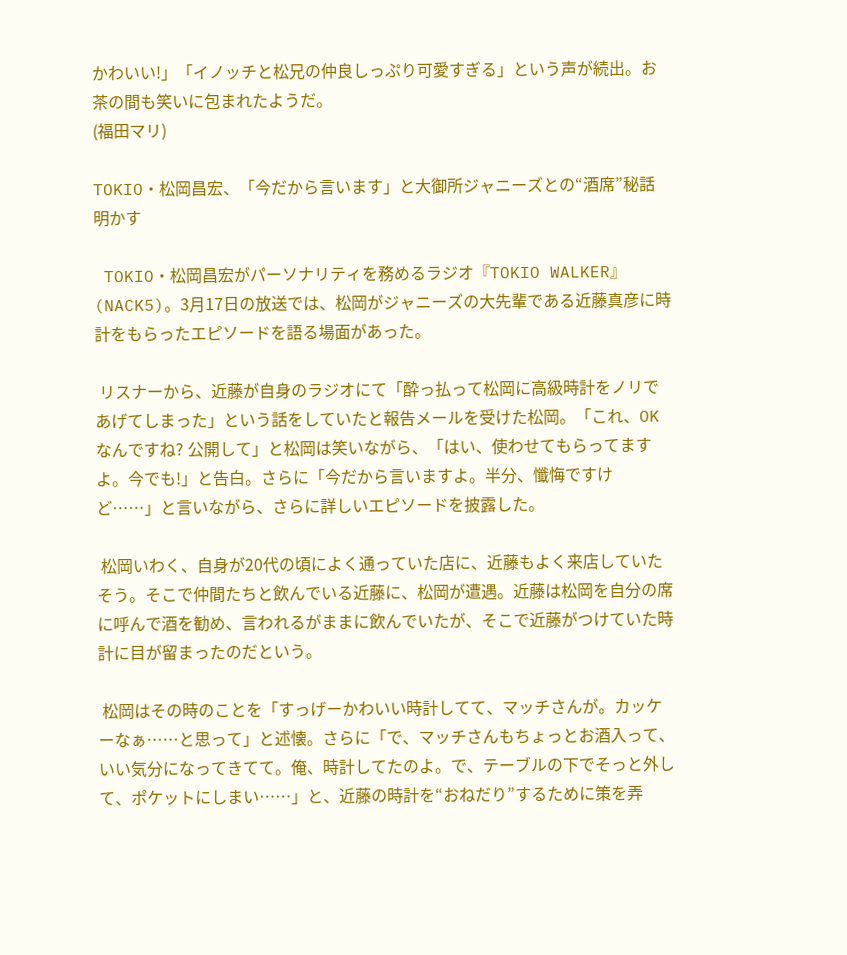かわいい!」「イノッチと松兄の仲良しっぷり可愛すぎる」という声が続出。お茶の間も笑いに包まれたようだ。
(福田マリ)

TOKIO・松岡昌宏、「今だから言います」と大御所ジャニーズとの“酒席”秘話明かす

 TOKIO・松岡昌宏がパーソナリティを務めるラジオ『TOKIO WALKER』(NACK5)。3月17日の放送では、松岡がジャニーズの大先輩である近藤真彦に時計をもらったエピソードを語る場面があった。

 リスナーから、近藤が自身のラジオにて「酔っ払って松岡に高級時計をノリであげてしまった」という話をしていたと報告メールを受けた松岡。「これ、OKなんですね? 公開して」と松岡は笑いながら、「はい、使わせてもらってますよ。今でも!」と告白。さらに「今だから言いますよ。半分、懺悔ですけど……」と言いながら、さらに詳しいエピソードを披露した。

 松岡いわく、自身が20代の頃によく通っていた店に、近藤もよく来店していたそう。そこで仲間たちと飲んでいる近藤に、松岡が遭遇。近藤は松岡を自分の席に呼んで酒を勧め、言われるがままに飲んでいたが、そこで近藤がつけていた時計に目が留まったのだという。

 松岡はその時のことを「すっげーかわいい時計してて、マッチさんが。カッケーなぁ……と思って」と述懐。さらに「で、マッチさんもちょっとお酒入って、いい気分になってきてて。俺、時計してたのよ。で、テーブルの下でそっと外して、ポケットにしまい……」と、近藤の時計を“おねだり”するために策を弄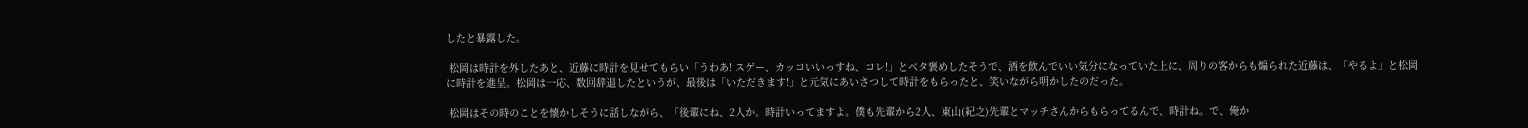したと暴露した。

 松岡は時計を外したあと、近藤に時計を見せてもらい「うわあ! スゲー、カッコいいっすね、コレ!」とベタ褒めしたそうで、酒を飲んでいい気分になっていた上に、周りの客からも煽られた近藤は、「やるよ」と松岡に時計を進呈。松岡は一応、数回辞退したというが、最後は「いただきます!」と元気にあいさつして時計をもらったと、笑いながら明かしたのだった。

 松岡はその時のことを懐かしそうに話しながら、「後輩にね、2人か。時計いってますよ。僕も先輩から2人、東山(紀之)先輩とマッチさんからもらってるんで、時計ね。で、俺か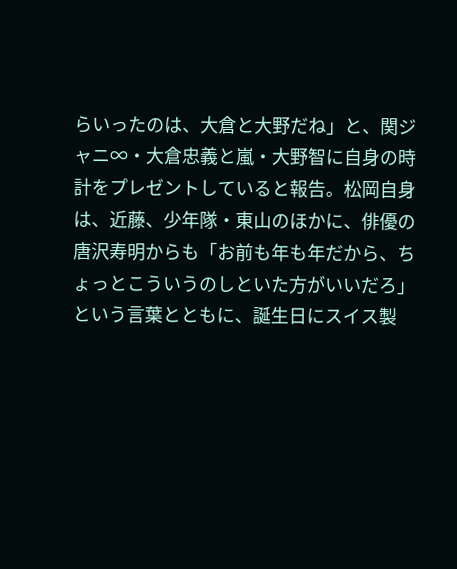らいったのは、大倉と大野だね」と、関ジャニ∞・大倉忠義と嵐・大野智に自身の時計をプレゼントしていると報告。松岡自身は、近藤、少年隊・東山のほかに、俳優の唐沢寿明からも「お前も年も年だから、ちょっとこういうのしといた方がいいだろ」という言葉とともに、誕生日にスイス製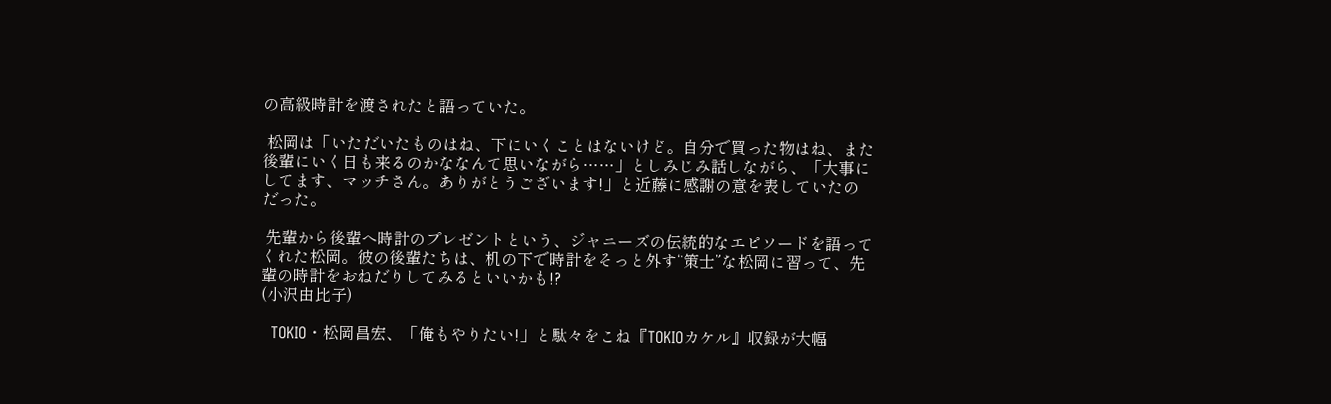の高級時計を渡されたと語っていた。

 松岡は「いただいたものはね、下にいくことはないけど。自分で買った物はね、また後輩にいく日も来るのかななんて思いながら……」としみじみ話しながら、「大事にしてます、マッチさん。ありがとうございます!」と近藤に感謝の意を表していたのだった。

 先輩から後輩へ時計のプレゼントという、ジャニーズの伝統的なエピソードを語ってくれた松岡。彼の後輩たちは、机の下で時計をそっと外す“策士”な松岡に習って、先輩の時計をおねだりしてみるといいかも!?
(小沢由比子)

  TOKIO・松岡昌宏、「俺もやりたい!」と駄々をこね『TOKIOカケル』収録が大幅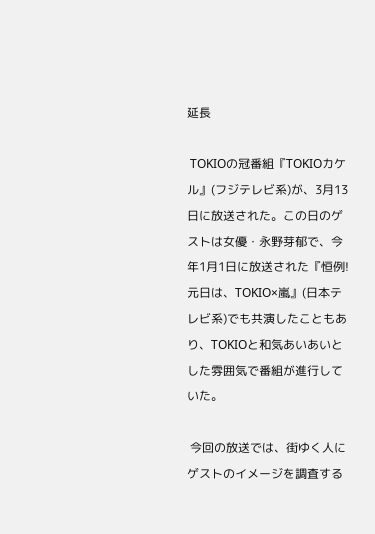延長

 TOKIOの冠番組『TOKIOカケル』(フジテレビ系)が、3月13日に放送された。この日のゲストは女優・永野芽郁で、今年1月1日に放送された『恒例!元日は、TOKIO×嵐』(日本テレビ系)でも共演したこともあり、TOKIOと和気あいあいとした雰囲気で番組が進行していた。

 今回の放送では、街ゆく人にゲストのイメージを調査する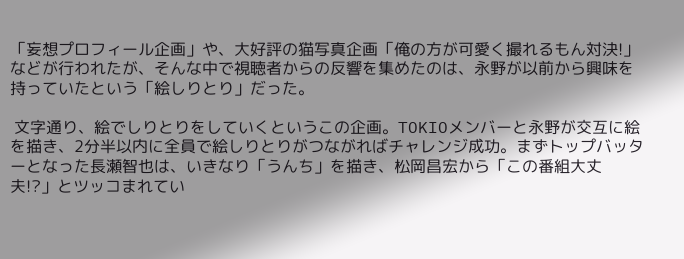「妄想プロフィール企画」や、大好評の猫写真企画「俺の方が可愛く撮れるもん対決!」などが行われたが、そんな中で視聴者からの反響を集めたのは、永野が以前から興味を持っていたという「絵しりとり」だった。

 文字通り、絵でしりとりをしていくというこの企画。TOKIOメンバーと永野が交互に絵を描き、2分半以内に全員で絵しりとりがつながればチャレンジ成功。まずトップバッターとなった長瀬智也は、いきなり「うんち」を描き、松岡昌宏から「この番組大丈夫!?」とツッコまれてい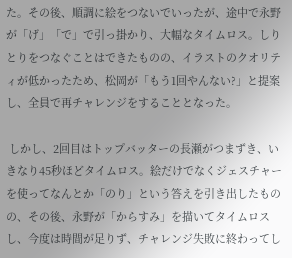た。その後、順調に絵をつないでいったが、途中で永野が「げ」「で」で引っ掛かり、大幅なタイムロス。しりとりをつなぐことはできたものの、イラストのクオリティが低かったため、松岡が「もう1回やんない?」と提案し、全員で再チャレンジをすることとなった。

 しかし、2回目はトップバッターの長瀬がつまずき、いきなり45秒ほどタイムロス。絵だけでなくジェスチャーを使ってなんとか「のり」という答えを引き出したものの、その後、永野が「からすみ」を描いてタイムロスし、今度は時間が足りず、チャレンジ失敗に終わってし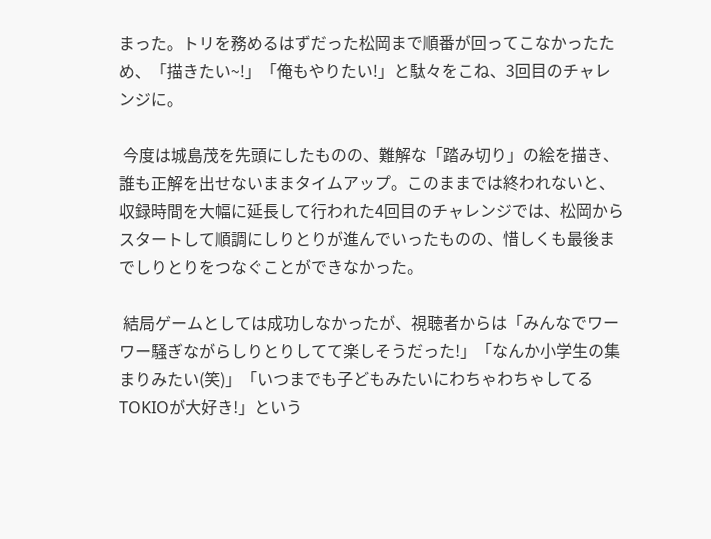まった。トリを務めるはずだった松岡まで順番が回ってこなかったため、「描きたい~!」「俺もやりたい!」と駄々をこね、3回目のチャレンジに。

 今度は城島茂を先頭にしたものの、難解な「踏み切り」の絵を描き、誰も正解を出せないままタイムアップ。このままでは終われないと、収録時間を大幅に延長して行われた4回目のチャレンジでは、松岡からスタートして順調にしりとりが進んでいったものの、惜しくも最後までしりとりをつなぐことができなかった。

 結局ゲームとしては成功しなかったが、視聴者からは「みんなでワーワー騒ぎながらしりとりしてて楽しそうだった!」「なんか小学生の集まりみたい(笑)」「いつまでも子どもみたいにわちゃわちゃしてるTOKIOが大好き!」という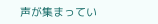声が集まってい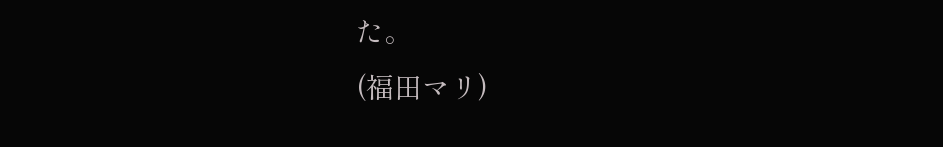た。
(福田マリ)